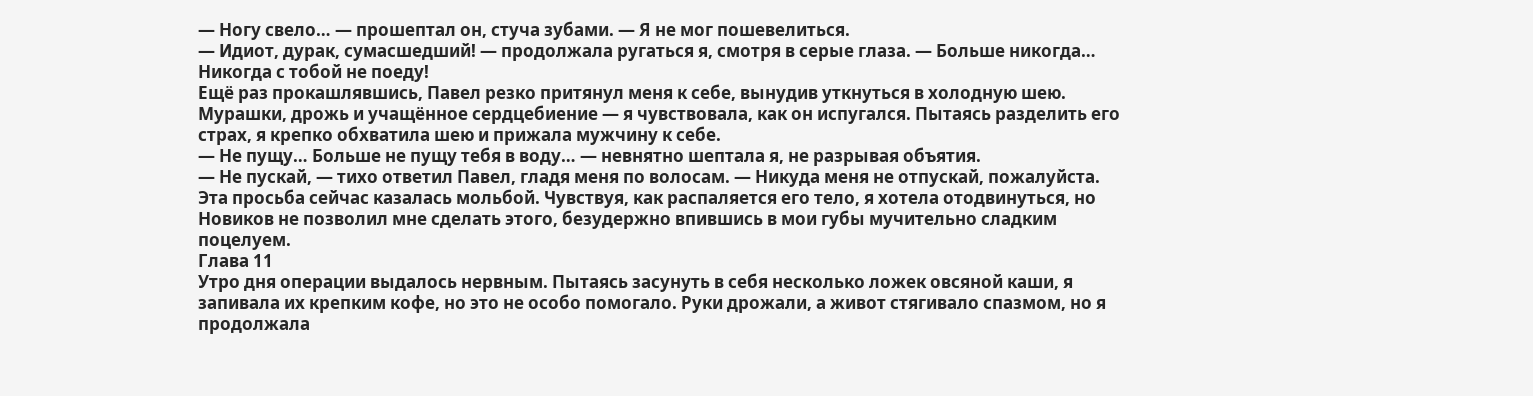— Ногу свело… — прошептал он, стуча зубами. — Я не мог пошевелиться.
— Идиот, дурак, сумасшедший! — продолжала ругаться я, смотря в серые глаза. — Больше никогда… Никогда с тобой не поеду!
Ещё раз прокашлявшись, Павел резко притянул меня к себе, вынудив уткнуться в холодную шею. Мурашки, дрожь и учащённое сердцебиение — я чувствовала, как он испугался. Пытаясь разделить его страх, я крепко обхватила шею и прижала мужчину к себе.
— Не пущу… Больше не пущу тебя в воду… — невнятно шептала я, не разрывая объятия.
— Не пускай, — тихо ответил Павел, гладя меня по волосам. — Никуда меня не отпускай, пожалуйста.
Эта просьба сейчас казалась мольбой. Чувствуя, как распаляется его тело, я хотела отодвинуться, но Новиков не позволил мне сделать этого, безудержно впившись в мои губы мучительно сладким поцелуем.
Глава 11
Утро дня операции выдалось нервным. Пытаясь засунуть в себя несколько ложек овсяной каши, я запивала их крепким кофе, но это не особо помогало. Руки дрожали, а живот стягивало спазмом, но я продолжала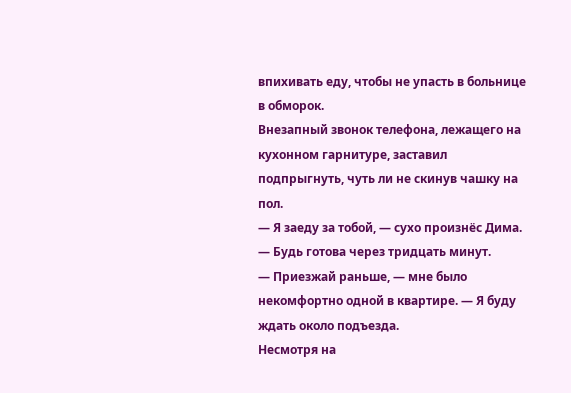впихивать еду, чтобы не упасть в больнице в обморок.
Внезапный звонок телефона, лежащего на кухонном гарнитуре, заставил подпрыгнуть, чуть ли не скинув чашку на пол.
— Я заеду за тобой, — сухо произнёс Дима. — Будь готова через тридцать минут.
— Приезжай раньше, — мне было некомфортно одной в квартире. — Я буду ждать около подъезда.
Несмотря на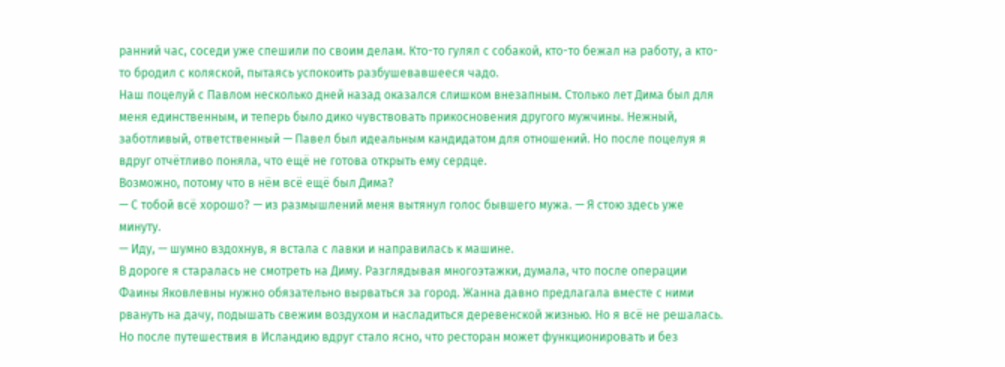ранний час, соседи уже спешили по своим делам. Кто-то гулял с собакой, кто-то бежал на работу, а кто-то бродил с коляской, пытаясь успокоить разбушевавшееся чадо.
Наш поцелуй с Павлом несколько дней назад оказался слишком внезапным. Столько лет Дима был для меня единственным, и теперь было дико чувствовать прикосновения другого мужчины. Нежный, заботливый, ответственный — Павел был идеальным кандидатом для отношений. Но после поцелуя я вдруг отчётливо поняла, что ещё не готова открыть ему сердце.
Возможно, потому что в нём всё ещё был Дима?
— С тобой всё хорошо? — из размышлений меня вытянул голос бывшего мужа. — Я стою здесь уже минуту.
— Иду, — шумно вздохнув, я встала с лавки и направилась к машине.
В дороге я старалась не смотреть на Диму. Разглядывая многоэтажки, думала, что после операции Фаины Яковлевны нужно обязательно вырваться за город. Жанна давно предлагала вместе с ними рвануть на дачу, подышать свежим воздухом и насладиться деревенской жизнью. Но я всё не решалась.
Но после путешествия в Исландию вдруг стало ясно, что ресторан может функционировать и без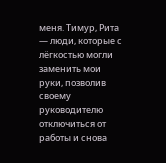меня. Тимур, Рита — люди, которые с лёгкостью могли заменить мои руки, позволив своему руководителю отключиться от работы и снова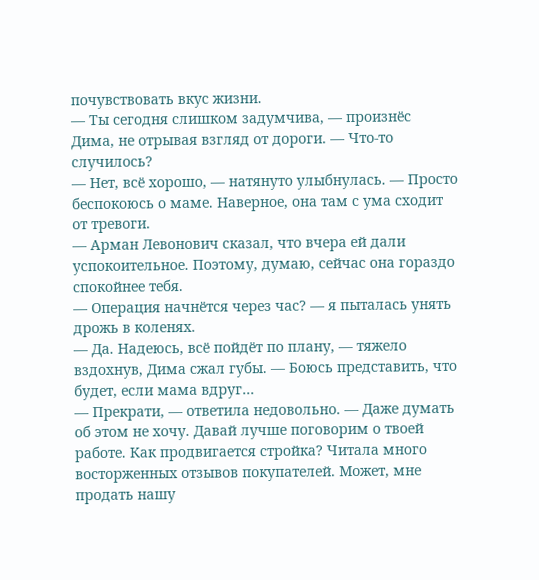почувствовать вкус жизни.
— Ты сегодня слишком задумчива, — произнёс Дима, не отрывая взгляд от дороги. — Что-то случилось?
— Нет, всё хорошо, — натянуто улыбнулась. — Просто беспокоюсь о маме. Наверное, она там с ума сходит от тревоги.
— Арман Левонович сказал, что вчера ей дали успокоительное. Поэтому, думаю, сейчас она гораздо спокойнее тебя.
— Операция начнётся через час? — я пыталась унять дрожь в коленях.
— Да. Надеюсь, всё пойдёт по плану, — тяжело вздохнув, Дима сжал губы. — Боюсь представить, что будет, если мама вдруг…
— Прекрати, — ответила недовольно. — Даже думать об этом не хочу. Давай лучше поговорим о твоей работе. Как продвигается стройка? Читала много восторженных отзывов покупателей. Может, мне продать нашу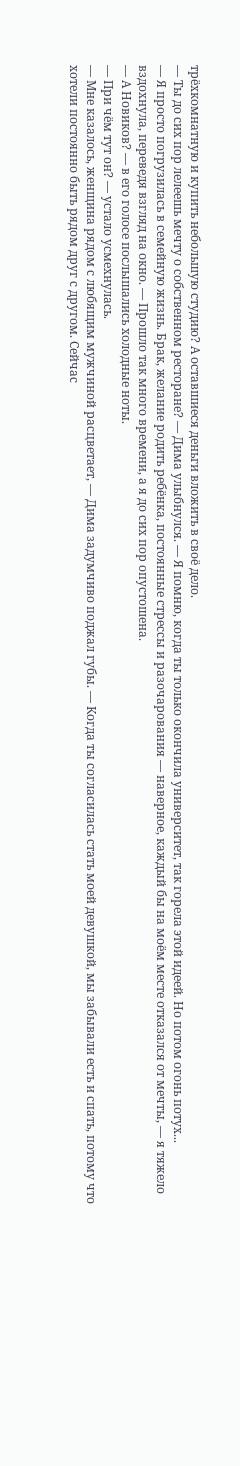трёхкомнатную и купить небольшую студию? А оставшиеся деньги вложить в своё дело.
— Ты до сих пор лелеешь мечту о собственном ресторане? — Дима улыбнулся. — Я помню, когда ты только окончила университет, так горела этой идеей. Но потом огонь потух...
— Я просто погрузилась в семейную жизнь. Брак, желание родить ребёнка, постоянные стрессы и разочарования — наверное, каждый бы на моём месте отказался от мечты, — я тяжело вздохнула, переведя взгляд на окно. — Прошло так много времени, а я до сих пор опустошена.
— А Новиков? — в его голосе послышались холодные ноты.
— При чём тут он? — устало усмехнулась.
— Мне казалось, женщина рядом с любящим мужчиной расцветает, — Дима задумчиво поджал губы. — Когда ты согласилась стать моей девушкой, мы забывали есть и спать, потому что хотели постоянно быть рядом друг с другом. Сейчас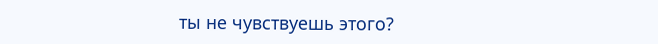ты не чувствуешь этого?